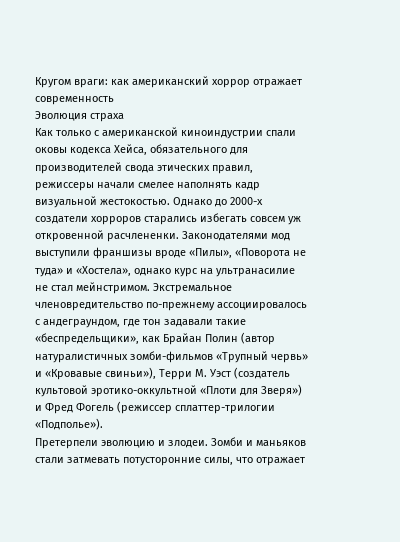Кругом враги: как американский хоррор отражает современность
Эволюция страха
Как только с американской киноиндустрии спали оковы кодекса Хейса, обязательного для производителей свода этических правил, режиссеры начали смелее наполнять кадр визуальной жестокостью. Однако до 2000-х создатели хорроров старались избегать совсем уж откровенной расчлененки. Законодателями мод выступили франшизы вроде «Пилы», «Поворота не туда» и «Хостела», однако курс на ультранасилие не стал мейнстримом. Экстремальное членовредительство по-прежнему ассоциировалось с андеграундом, где тон задавали такие «беспредельщики», как Брайан Полин (автор натуралистичных зомби-фильмов «Трупный червь» и «Кровавые свиньи»), Терри М. Уэст (создатель культовой эротико-оккультной «Плоти для Зверя») и Фред Фогель (режиссер сплаттер-трилогии «Подполье»).
Претерпели эволюцию и злодеи. Зомби и маньяков стали затмевать потусторонние силы, что отражает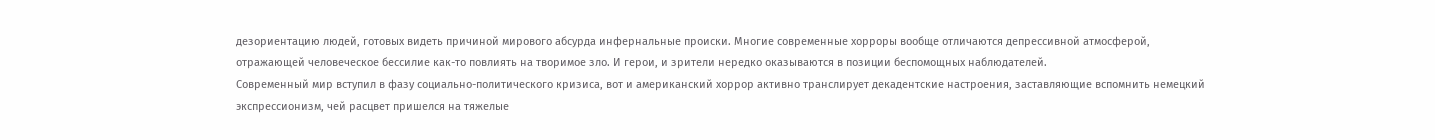дезориентацию людей, готовых видеть причиной мирового абсурда инфернальные происки. Многие современные хорроры вообще отличаются депрессивной атмосферой, отражающей человеческое бессилие как-то повлиять на творимое зло. И герои, и зрители нередко оказываются в позиции беспомощных наблюдателей.
Современный мир вступил в фазу социально-политического кризиса, вот и американский хоррор активно транслирует декадентские настроения, заставляющие вспомнить немецкий экспрессионизм, чей расцвет пришелся на тяжелые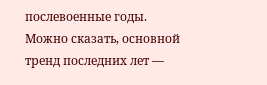послевоенные годы. Можно сказать, основной тренд последних лет —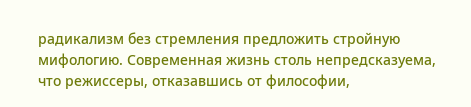радикализм без стремления предложить стройную мифологию. Современная жизнь столь непредсказуема, что режиссеры, отказавшись от философии,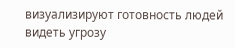визуализируют готовность людей видеть угрозу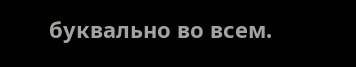буквально во всем.